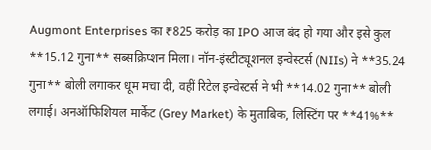Augmont Enterprises का ₹825 करोड़ का IPO आज बंद हो गया और इसे कुल **15.12 गुना** सब्सक्रिप्शन मिला। नॉन-इंस्टीट्यूशनल इन्वेस्टर्स (NIIs) ने **35.24 गुना** बोली लगाकर धूम मचा दी, वहीं रिटेल इन्वेस्टर्स ने भी **14.02 गुना** बोली लगाई। अनऑफिशियल मार्केट (Grey Market) के मुताबिक, लिस्टिंग पर **41%**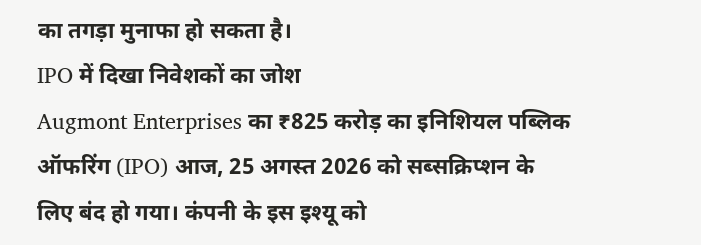का तगड़ा मुनाफा हो सकता है।
IPO में दिखा निवेशकों का जोश
Augmont Enterprises का ₹825 करोड़ का इनिशियल पब्लिक ऑफरिंग (IPO) आज, 25 अगस्त 2026 को सब्सक्रिप्शन के लिए बंद हो गया। कंपनी के इस इश्यू को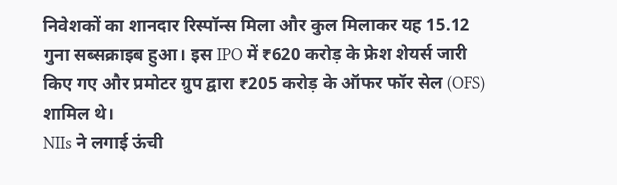निवेशकों का शानदार रिस्पॉन्स मिला और कुल मिलाकर यह 15.12 गुना सब्सक्राइब हुआ। इस IPO में ₹620 करोड़ के फ्रेश शेयर्स जारी किए गए और प्रमोटर ग्रुप द्वारा ₹205 करोड़ के ऑफर फॉर सेल (OFS) शामिल थे।
NIIs ने लगाई ऊंची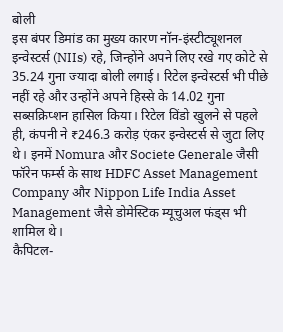बोली
इस बंपर डिमांड का मुख्य कारण नॉन-इंस्टीट्यूशनल इन्वेस्टर्स (NIIs) रहे, जिन्होंने अपने लिए रखे गए कोटे से 35.24 गुना ज्यादा बोली लगाई। रिटेल इन्वेस्टर्स भी पीछे नहीं रहे और उन्होंने अपने हिस्से के 14.02 गुना सब्सक्रिप्शन हासिल किया। रिटेल विंडो खुलने से पहले ही, कंपनी ने ₹246.3 करोड़ एंकर इन्वेस्टर्स से जुटा लिए थे। इनमें Nomura और Societe Generale जैसी फॉरेन फर्म्स के साथ HDFC Asset Management Company और Nippon Life India Asset Management जैसे डोमेस्टिक म्यूचुअल फंड्स भी शामिल थे।
कैपिटल-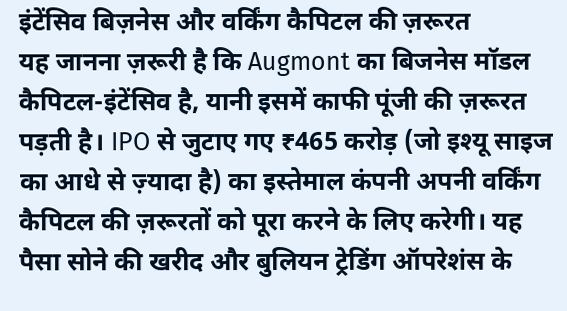इंटेंसिव बिज़नेस और वर्किंग कैपिटल की ज़रूरत
यह जानना ज़रूरी है कि Augmont का बिजनेस मॉडल कैपिटल-इंटेंसिव है, यानी इसमें काफी पूंजी की ज़रूरत पड़ती है। IPO से जुटाए गए ₹465 करोड़ (जो इश्यू साइज का आधे से ज़्यादा है) का इस्तेमाल कंपनी अपनी वर्किंग कैपिटल की ज़रूरतों को पूरा करने के लिए करेगी। यह पैसा सोने की खरीद और बुलियन ट्रेडिंग ऑपरेशंस के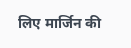लिए मार्जिन की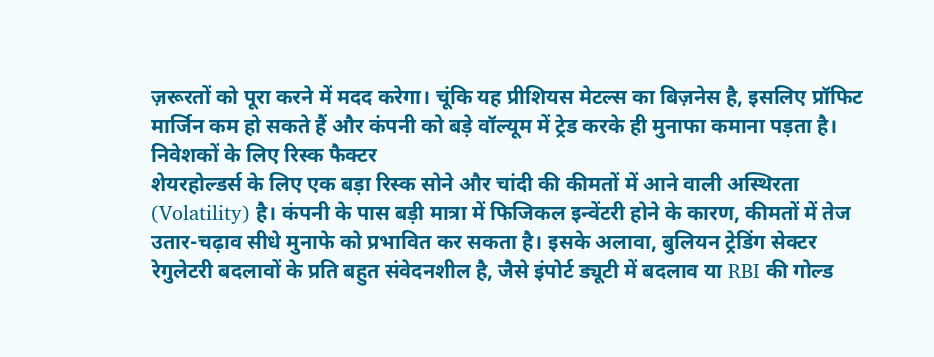ज़रूरतों को पूरा करने में मदद करेगा। चूंकि यह प्रीशियस मेटल्स का बिज़नेस है, इसलिए प्रॉफिट मार्जिन कम हो सकते हैं और कंपनी को बड़े वॉल्यूम में ट्रेड करके ही मुनाफा कमाना पड़ता है।
निवेशकों के लिए रिस्क फैक्टर
शेयरहोल्डर्स के लिए एक बड़ा रिस्क सोने और चांदी की कीमतों में आने वाली अस्थिरता (Volatility) है। कंपनी के पास बड़ी मात्रा में फिजिकल इन्वेंटरी होने के कारण, कीमतों में तेज उतार-चढ़ाव सीधे मुनाफे को प्रभावित कर सकता है। इसके अलावा, बुलियन ट्रेडिंग सेक्टर रेगुलेटरी बदलावों के प्रति बहुत संवेदनशील है, जैसे इंपोर्ट ड्यूटी में बदलाव या RBI की गोल्ड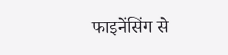फाइनेंसिंग से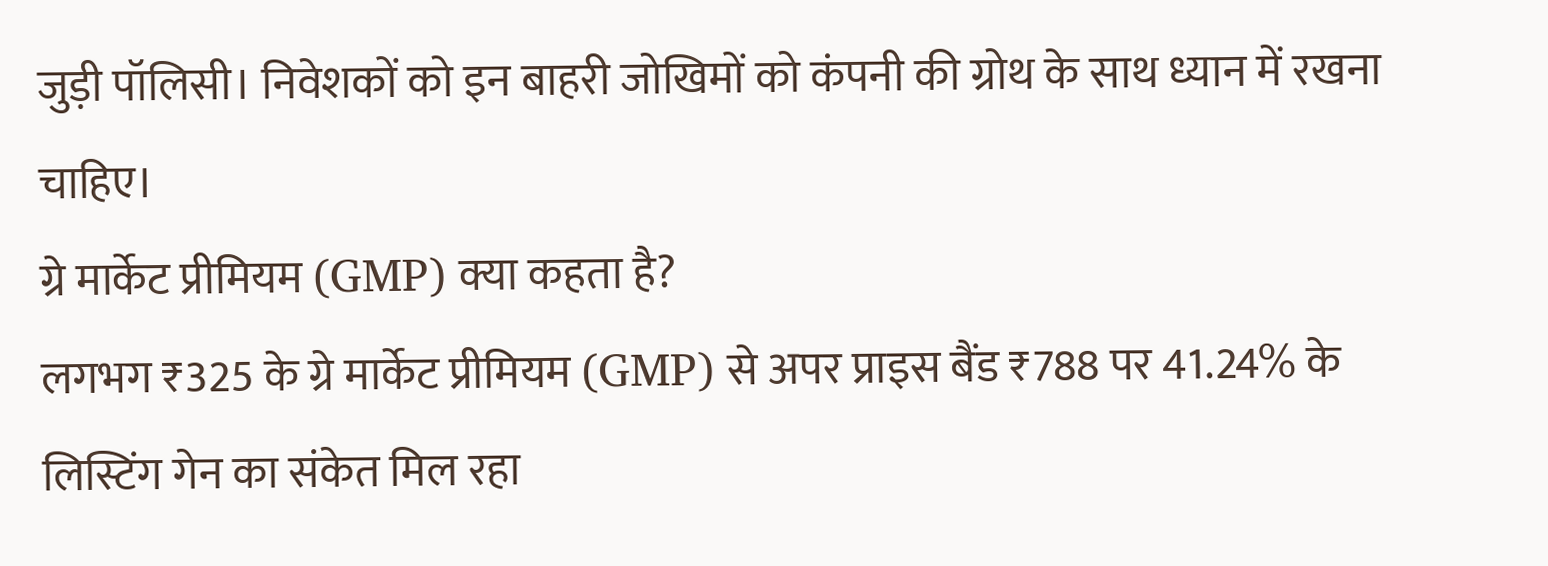जुड़ी पॉलिसी। निवेशकों को इन बाहरी जोखिमों को कंपनी की ग्रोथ के साथ ध्यान में रखना चाहिए।
ग्रे मार्केट प्रीमियम (GMP) क्या कहता है?
लगभग ₹325 के ग्रे मार्केट प्रीमियम (GMP) से अपर प्राइस बैंड ₹788 पर 41.24% के लिस्टिंग गेन का संकेत मिल रहा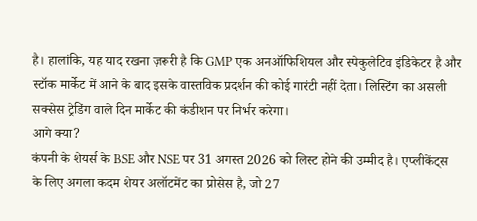है। हालांकि, यह याद रखना ज़रूरी है कि GMP एक अनऑफिशियल और स्पेकुलेटिव इंडिकेटर है और स्टॉक मार्केट में आने के बाद इसके वास्तविक प्रदर्शन की कोई गारंटी नहीं देता। लिस्टिंग का असली सक्सेस ट्रेडिंग वाले दिन मार्केट की कंडीशन पर निर्भर करेगा।
आगे क्या?
कंपनी के शेयर्स के BSE और NSE पर 31 अगस्त 2026 को लिस्ट होने की उम्मीद है। एप्लीकेंट्स के लिए अगला कदम शेयर अलॉटमेंट का प्रोसेस है, जो 27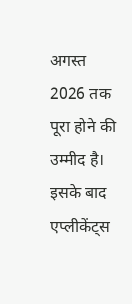अगस्त 2026 तक पूरा होने की उम्मीद है। इसके बाद एप्लीकेंट्स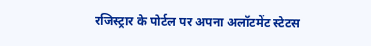रजिस्ट्रार के पोर्टल पर अपना अलॉटमेंट स्टेटस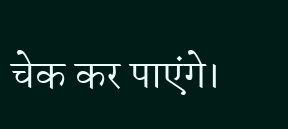चेक कर पाएंगे।